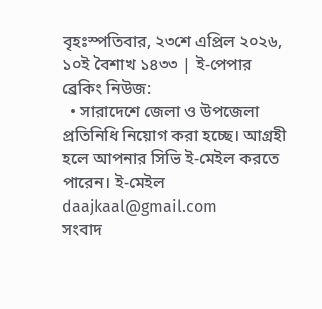বৃহঃস্পতিবার, ২৩শে এপ্রিল ২০২৬, ১০ই বৈশাখ ১৪৩৩ | ই-পেপার
ব্রেকিং নিউজ:
  • সারাদেশে জেলা ও উপজেলা প্রতিনিধি নিয়োগ করা হচ্ছে। আগ্রহী হলে আপনার সিভি ই-মেইল করতে পারেন। ই-মেইল daajkaal@gmail.com
সংবাদ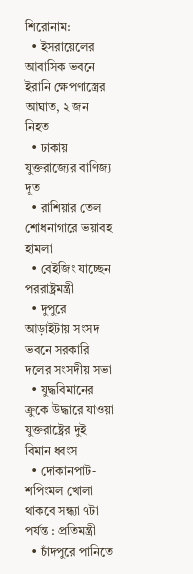শিরোনাম:
  • ইসরায়েলের আবাসিক ভবনে ইরানি ক্ষেপণাস্ত্রের আঘাত, ২ জন নিহত
  • ঢাকায় যুক্তরাজ্যের বাণিজ্য দূত
  • রাশিয়ার তেল শোধনাগারে ভয়াবহ হামলা
  • বেইজিং যাচ্ছেন পররাষ্ট্রমন্ত্রী
  • দুপুরে আড়াইটায় সংসদ ভবনে সরকারি দলের সংসদীয় সভা
  • যুদ্ধবিমানের ক্রুকে উদ্ধারে যাওয়া যুক্তরাষ্ট্রের দুই বিমান ধ্বংস
  • দোকানপাট-শপিংমল খোলা থাকবে সন্ধ্যা ৭টা পর্যন্ত : প্রতিমন্ত্রী
  • চাঁদপুরে পানিতে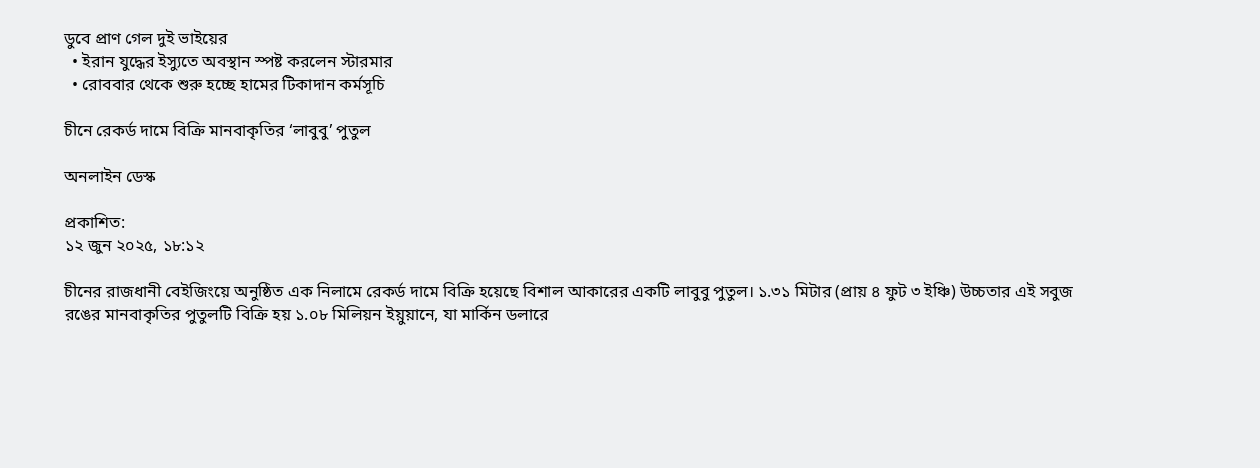ডুবে প্রাণ গেল দুই ভাইয়ের
  • ইরান যুদ্ধের ইস্যুতে অবস্থান স্পষ্ট করলেন স্টারমার
  • রোববার থেকে শুরু হচ্ছে হামের টিকাদান কর্মসূচি

চীনে রেকর্ড দামে বিক্রি মানবাকৃতির ‘লাবুবু’ পুতুল

অনলাইন ডেস্ক

প্রকাশিত:
১২ জুন ২০২৫, ১৮:১২

চীনের রাজধানী বেইজিংয়ে অনুষ্ঠিত এক নিলামে রেকর্ড দামে বিক্রি হয়েছে বিশাল আকারের একটি লাবুবু পুতুল। ১.৩১ মিটার (প্রায় ৪ ফুট ৩ ইঞ্চি) উচ্চতার এই সবুজ রঙের মানবাকৃতির পুতুলটি বিক্রি হয় ১.০৮ মিলিয়ন ইয়ুয়ানে, যা মার্কিন ডলারে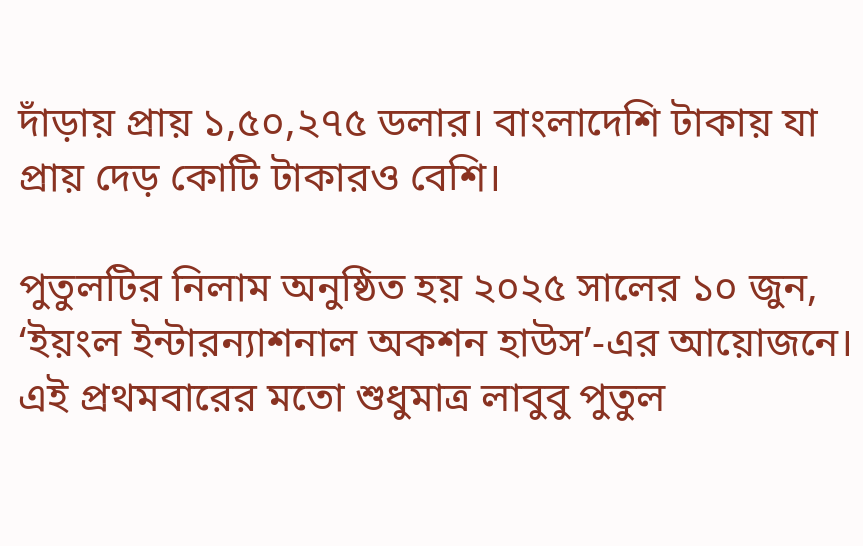দাঁড়ায় প্রায় ১,৫০,২৭৫ ডলার। বাংলাদেশি টাকায় যা প্রায় দেড় কোটি টাকারও বেশি।

পুতুলটির নিলাম অনুষ্ঠিত হয় ২০২৫ সালের ১০ জুন, ‘ইয়ংল ইন্টারন্যাশনাল অকশন হাউস’-এর আয়োজনে। এই প্রথমবারের মতো শুধুমাত্র লাবুবু পুতুল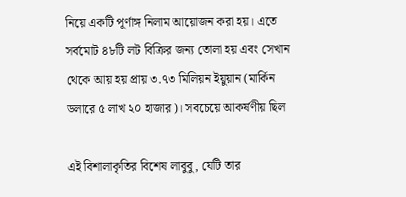নিয়ে একটি পূর্ণাঙ্গ নিলাম আয়োজন করা হয়। এতে সর্বমোট ৪৮টি লট বিক্রির জন্য তোলা হয় এবং সেখান থেকে আয় হয় প্রায় ৩.৭৩ মিলিয়ন ইয়ুয়ান (মার্কিন ডলারে ৫ লাখ ২০ হাজার)। সবচেয়ে আকর্ষণীয় ছিল

এই বিশালাকৃতির বিশেষ লাবুবু, যেটি তার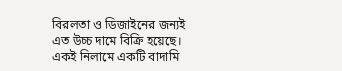বিরলতা ও ডিজাইনের জন্যই এত উচ্চ দামে বিক্রি হয়েছে। একই নিলামে একটি বাদামি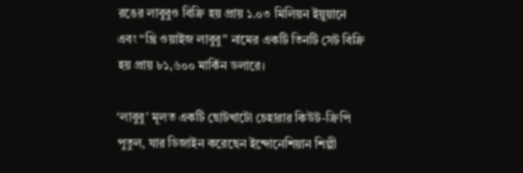রঙের লাবুবুও বিক্রি হয় প্রায় ১.০৩ মিলিয়ন ইয়ুয়ানে এবং “থ্রি ওয়াইজ লাবুবু” নামের একটি তিনটি সেট বিক্রি হয় প্রায় ৮১,৬০০ মার্কিন ডলারে।

‘লাবুবু’ মূলত একটি ছোটখাটো চেহারার কিউট-ক্রিপি পুতুল, যার ডিজাইন করেছেন ইন্দোনেশিয়ান শিল্পী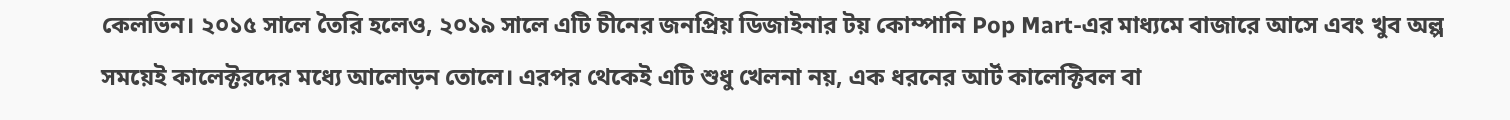কেলভিন। ২০১৫ সালে তৈরি হলেও, ২০১৯ সালে এটি চীনের জনপ্রিয় ডিজাইনার টয় কোম্পানি Pop Mart-এর মাধ্যমে বাজারে আসে এবং খুব অল্প সময়েই কালেক্টরদের মধ্যে আলোড়ন তোলে। এরপর থেকেই এটি শুধু খেলনা নয়, এক ধরনের আর্ট কালেক্টিবল বা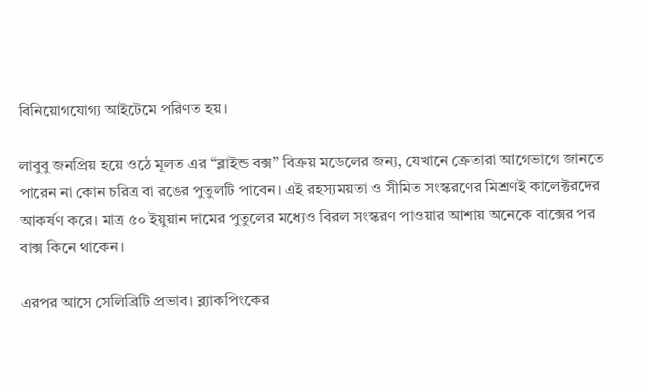বিনিয়োগযোগ্য আইটেমে পরিণত হয়।

লাবুবু জনপ্রিয় হয়ে ওঠে মূলত এর “ব্লাইন্ড বক্স” বিক্রয় মডেলের জন্য, যেখানে ক্রেতারা আগেভাগে জানতে পারেন না কোন চরিত্র বা রঙের পুতুলটি পাবেন। এই রহস্যময়তা ও সীমিত সংস্করণের মিশ্রণই কালেক্টরদের আকর্ষণ করে। মাত্র ৫০ ইয়ুয়ান দামের পুতুলের মধ্যেও বিরল সংস্করণ পাওয়ার আশায় অনেকে বাক্সের পর বাক্স কিনে থাকেন।

এরপর আসে সেলিব্রিটি প্রভাব। ব্ল্যাকপিংকের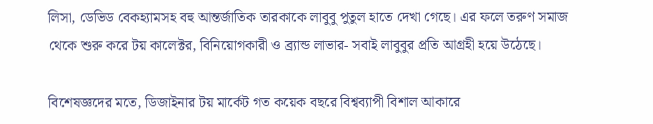লিসা, ডেভিড বেকহ্যামসহ বহু আন্তর্জাতিক তারকাকে লাবুবু পুতুল হাতে দেখা গেছে। এর ফলে তরুণ সমাজ থেকে শুরু করে টয় কালেক্টর, বিনিয়োগকারী ও ব্র্যান্ড লাভার- সবাই লাবুবুর প্রতি আগ্রহী হয়ে উঠেছে।

বিশেষজ্ঞদের মতে, ডিজাইনার টয় মার্কেট গত কয়েক বছরে বিশ্বব্যাপী বিশাল আকারে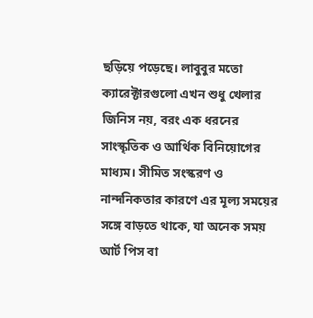ছড়িয়ে পড়েছে। লাবুবুর মতো ক্যারেক্টারগুলো এখন শুধু খেলার জিনিস নয়, বরং এক ধরনের সাংস্কৃতিক ও আর্থিক বিনিয়োগের মাধ্যম। সীমিত সংস্করণ ও নান্দনিকতার কারণে এর মূল্য সময়ের সঙ্গে বাড়তে থাকে, যা অনেক সময় আর্ট পিস বা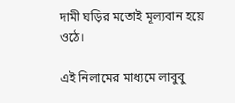দামী ঘড়ির মতোই মূল্যবান হয়ে ওঠে।

এই নিলামের মাধ্যমে লাবুবু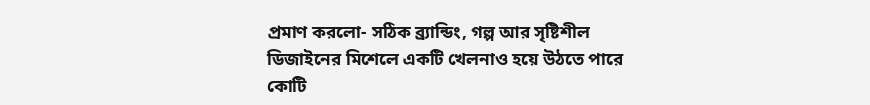প্রমাণ করলো- সঠিক ব্র্যান্ডিং, গল্প আর সৃষ্টিশীল ডিজাইনের মিশেলে একটি খেলনাও হয়ে উঠতে পারে কোটি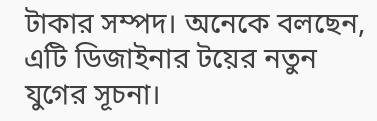টাকার সম্পদ। অনেকে বলছেন, এটি ডিজাইনার টয়ের নতুন যুগের সূচনা।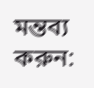মন্তব্য করুন: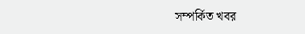সম্পর্কিত খবর